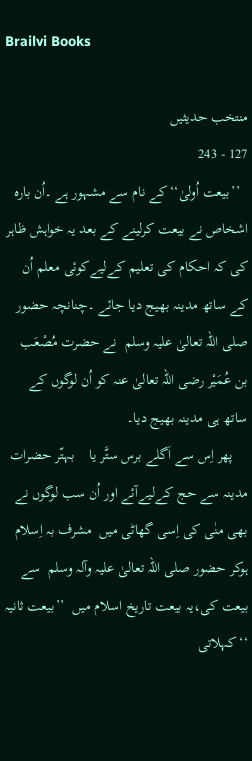Brailvi Books

منتخب حدیثیں
127 - 243
  ’’بیعت اُولیٰ‘‘کے نام سے مشہور ہے ۔اُن بارہ اشخاص نے بیعت کرلینے کے بعد یہ خواہش ظاہر کی کہ احکام کی تعلیم کےلیےکوئی معلم اُن کے ساتھ مدینہ بھیج دیا جائے ۔چنانچہ حضور صلی اللہ تعالیٰ علیہ وسلم  نے حضرت مُصْعَب بن عُمَیْر رضی اللہ تعالیٰ عنہ کو اُن لوگوں کے ساتھ ہی مدینہ بھیج دیا۔
    پھر اِس سے اَگلے برس ستَّر یا    بہتّر حضرات مدینہ سے حج کےلیےآئے اور اُن سب لوگوں نے بھی منٰی کی اِسی گھاٹی میں  مشرف بہ اِسلام ہوکر حضور صلی اللہ تعالیٰ علیہ وآلہ وسلم  سے بیعت کی،یہ بیعت تاریخ اسلام میں  ’’بیعت ثانیہ ‘‘کہلاتی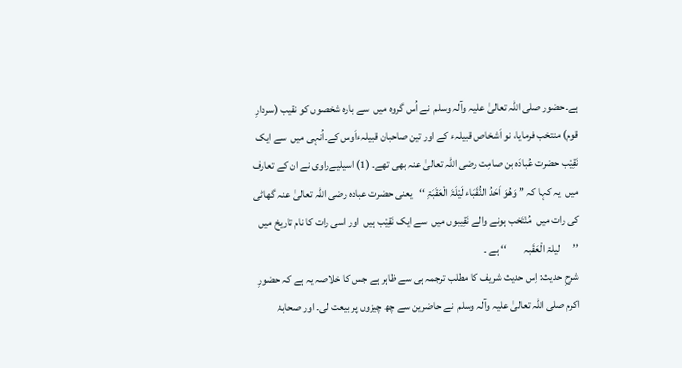ہے۔حضور صلی اللہ تعالیٰ علیہ وآلہ وسلم  نے اُس گروہ میں  سے بارہ شخصوں کو نقیب (سردارِ قوم) منتخب فرمایا، نو اَشخاص قبیلہء کے اور تین صاحبان قبیلہءاَوس کے۔اُنہی میں  سے ایک نَقِیْب حضرت عُبادَہ بن صامِت رضی اللہ تعالیٰ عنہ بھی تھے۔ (1) اسیلیےراوی نے ان کے تعارف میں  یہ کہا کہ ’’ وَھُوَ اَحَدُ النُّقَبَاء لَیْلَۃَ الْعَقَبَۃِ ‘‘   یعنی حضرت عبادہ رضی اللہ تعالیٰ عنہ گھاٹی کی رات میں  مُنْتَخب ہونے والے نَقِیبوں میں  سے ایک نَقِیْب ہیں  اور اسی رات کا نام تاریخ میں  ’’      لیلۃ الْعَقَبہ        ‘‘ ہے ۔
شرحِ حدیث: اِس حدیث شریف کا مطلب ترجمہ ہی سے ظاہر ہے جس کا خلاصہ یہ ہے کہ حضورِ اکرم صلی اللہ تعالیٰ علیہ وآلہ وسلم  نے حاضرین سے چھ چیزوں پر بیعت لی۔ اور صحابۂ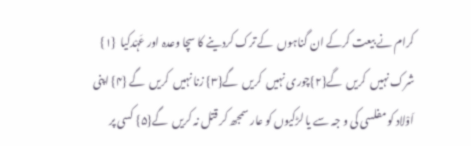کرام نے بیعت کرکے ان گناہوں  کے ترک کردینے کا سچا وعدہ اور عَہْدکیا  {۱} شرک نہیں  کریں  گے{۲}چوری نہیں  کریں  گے{۳} زنا نہیں  کریں  گے {۴} اپنی اَوْلاد کو مفلسی کی و جہ سے یا لڑکیوں کو عار سمجھ کر قتل نہ کریں  گے{۵} کسی پر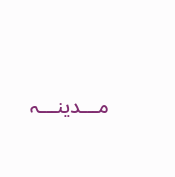مـــدینـــہ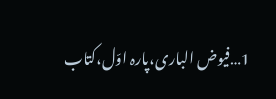1…فیوض الباری،پارہ اوّل،کتاب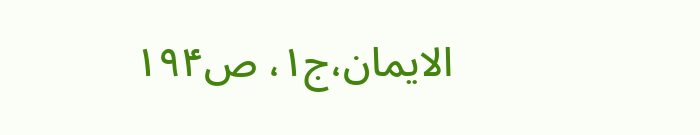الایمان،ج۱، ص۱۹۴